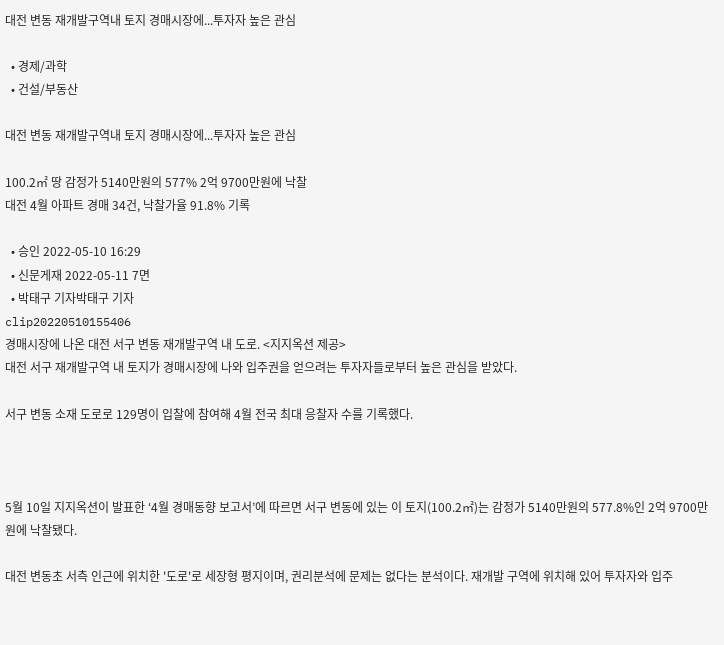대전 변동 재개발구역내 토지 경매시장에...투자자 높은 관심

  • 경제/과학
  • 건설/부동산

대전 변동 재개발구역내 토지 경매시장에...투자자 높은 관심

100.2㎡ 땅 감정가 5140만원의 577% 2억 9700만원에 낙찰
대전 4월 아파트 경매 34건, 낙찰가율 91.8% 기록

  • 승인 2022-05-10 16:29
  • 신문게재 2022-05-11 7면
  • 박태구 기자박태구 기자
clip20220510155406
경매시장에 나온 대전 서구 변동 재개발구역 내 도로. <지지옥션 제공>
대전 서구 재개발구역 내 토지가 경매시장에 나와 입주권을 얻으려는 투자자들로부터 높은 관심을 받았다.

서구 변동 소재 도로로 129명이 입찰에 참여해 4월 전국 최대 응찰자 수를 기록했다.



5월 10일 지지옥션이 발표한 ‘4월 경매동향 보고서’에 따르면 서구 변동에 있는 이 토지(100.2㎡)는 감정가 5140만원의 577.8%인 2억 9700만원에 낙찰됐다.

대전 변동초 서측 인근에 위치한 '도로'로 세장형 평지이며, 권리분석에 문제는 없다는 분석이다. 재개발 구역에 위치해 있어 투자자와 입주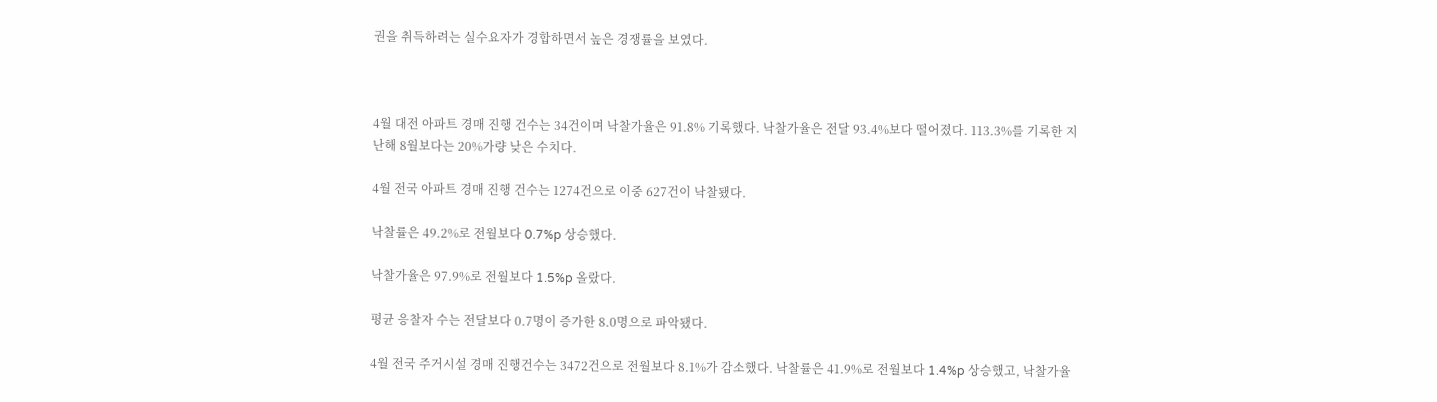권을 취득하려는 실수요자가 경합하면서 높은 경쟁률을 보였다.



4월 대전 아파트 경매 진행 건수는 34건이며 낙찰가율은 91.8% 기록했다. 낙찰가율은 전달 93.4%보다 떨어졌다. 113.3%를 기록한 지난해 8월보다는 20%가량 낮은 수치다.

4월 전국 아파트 경매 진행 건수는 1274건으로 이중 627건이 낙찰됐다.

낙찰률은 49.2%로 전월보다 0.7%p 상승했다.

낙찰가율은 97.9%로 전월보다 1.5%p 올랐다.

평균 응찰자 수는 전달보다 0.7명이 증가한 8.0명으로 파악됐다.

4월 전국 주거시설 경매 진행건수는 3472건으로 전월보다 8.1%가 감소했다. 낙찰률은 41.9%로 전월보다 1.4%p 상승했고, 낙찰가율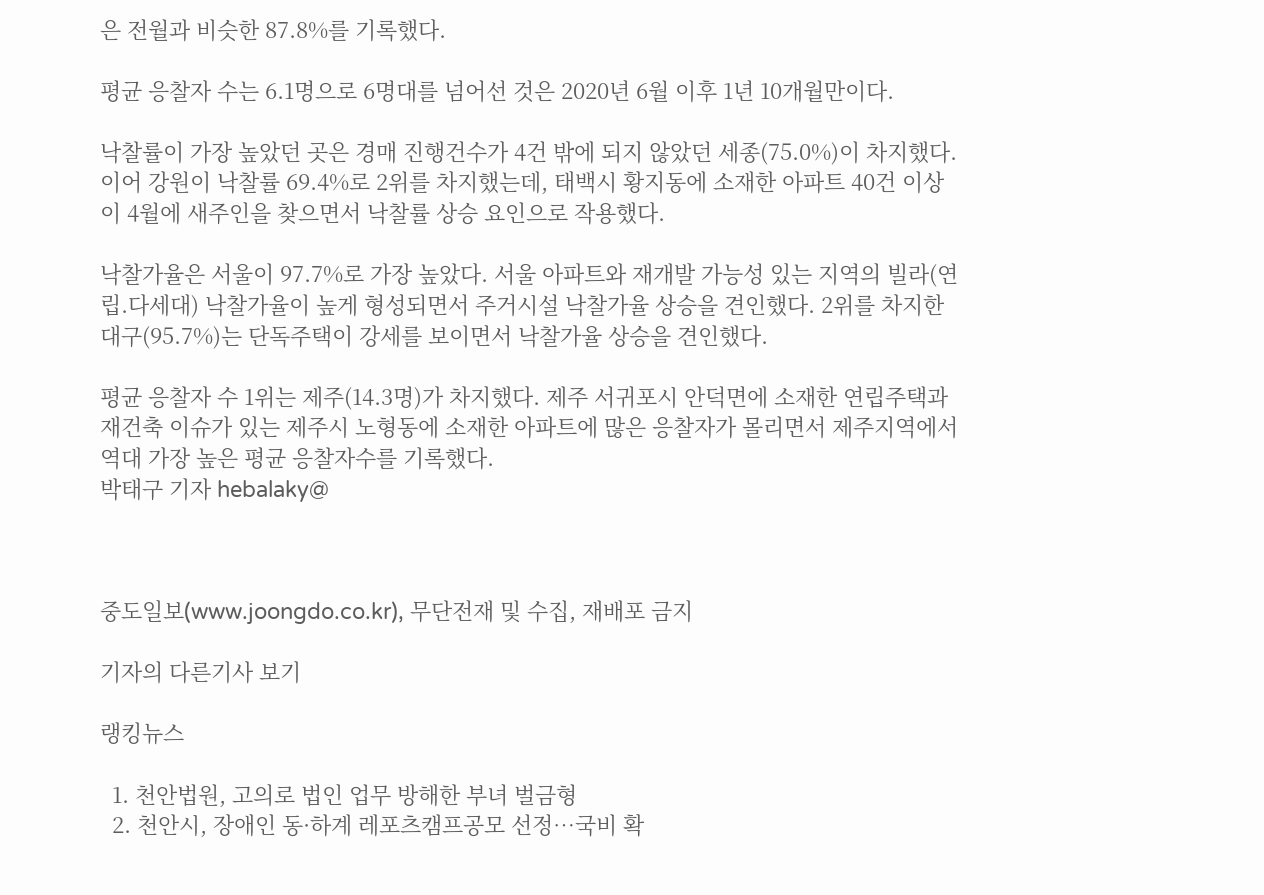은 전월과 비슷한 87.8%를 기록했다.

평균 응찰자 수는 6.1명으로 6명대를 넘어선 것은 2020년 6월 이후 1년 10개월만이다.

낙찰률이 가장 높았던 곳은 경매 진행건수가 4건 밖에 되지 않았던 세종(75.0%)이 차지했다. 이어 강원이 낙찰률 69.4%로 2위를 차지했는데, 태백시 황지동에 소재한 아파트 40건 이상이 4월에 새주인을 찾으면서 낙찰률 상승 요인으로 작용했다.

낙찰가율은 서울이 97.7%로 가장 높았다. 서울 아파트와 재개발 가능성 있는 지역의 빌라(연립.다세대) 낙찰가율이 높게 형성되면서 주거시설 낙찰가율 상승을 견인했다. 2위를 차지한 대구(95.7%)는 단독주택이 강세를 보이면서 낙찰가율 상승을 견인했다.

평균 응찰자 수 1위는 제주(14.3명)가 차지했다. 제주 서귀포시 안덕면에 소재한 연립주택과 재건축 이슈가 있는 제주시 노형동에 소재한 아파트에 많은 응찰자가 몰리면서 제주지역에서 역대 가장 높은 평균 응찰자수를 기록했다.
박태구 기자 hebalaky@



중도일보(www.joongdo.co.kr), 무단전재 및 수집, 재배포 금지

기자의 다른기사 보기

랭킹뉴스

  1. 천안법원, 고의로 법인 업무 방해한 부녀 벌금형
  2. 천안시, 장애인 동·하계 레포츠캠프공모 선정…국비 확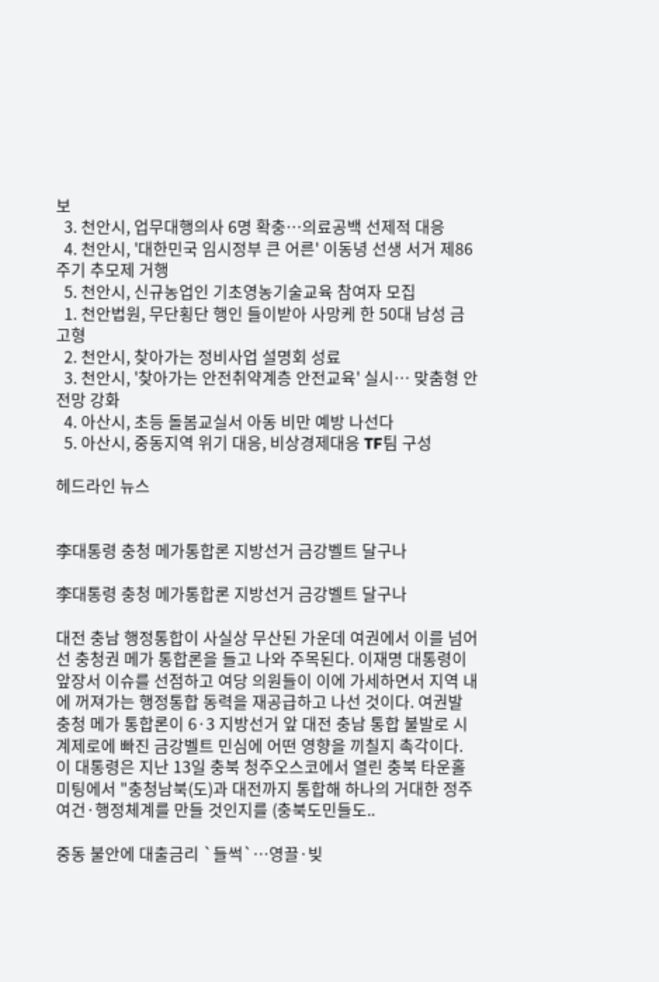보
  3. 천안시, 업무대행의사 6명 확충…의료공백 선제적 대응
  4. 천안시, '대한민국 임시정부 큰 어른' 이동녕 선생 서거 제86주기 추모제 거행
  5. 천안시, 신규농업인 기초영농기술교육 참여자 모집
  1. 천안법원, 무단횡단 행인 들이받아 사망케 한 50대 남성 금고형
  2. 천안시, 찾아가는 정비사업 설명회 성료
  3. 천안시, '찾아가는 안전취약계층 안전교육' 실시… 맞춤형 안전망 강화
  4. 아산시, 초등 돌봄교실서 아동 비만 예방 나선다
  5. 아산시, 중동지역 위기 대응, 비상경제대응 TF팀 구성

헤드라인 뉴스


李대통령 충청 메가통합론 지방선거 금강벨트 달구나

李대통령 충청 메가통합론 지방선거 금강벨트 달구나

대전 충남 행정통합이 사실상 무산된 가운데 여권에서 이를 넘어선 충청권 메가 통합론을 들고 나와 주목된다. 이재명 대통령이 앞장서 이슈를 선점하고 여당 의원들이 이에 가세하면서 지역 내에 꺼져가는 행정통합 동력을 재공급하고 나선 것이다. 여권발 충청 메가 통합론이 6·3 지방선거 앞 대전 충남 통합 불발로 시계제로에 빠진 금강벨트 민심에 어떤 영향을 끼칠지 촉각이다. 이 대통령은 지난 13일 충북 청주오스코에서 열린 충북 타운홀미팅에서 "충청남북(도)과 대전까지 통합해 하나의 거대한 정주 여건·행정체계를 만들 것인지를 (충북도민들도..

중동 불안에 대출금리 `들썩`…영끌·빚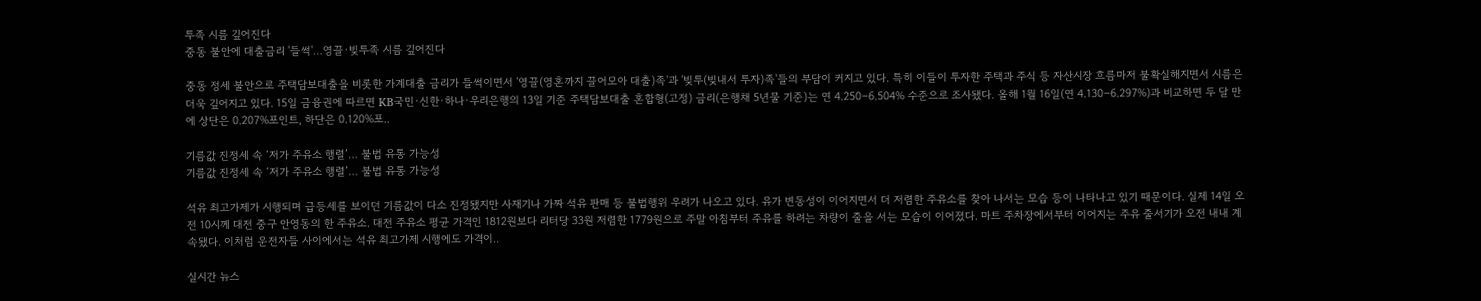투족 시름 깊어진다
중동 불안에 대출금리 '들썩'…영끌·빚투족 시름 깊어진다

중동 정세 불안으로 주택담보대출을 비롯한 가계대출 금리가 들썩이면서 '영끌(영혼까지 끌어모아 대출)족'과 '빚투(빚내서 투자)족'들의 부담이 커지고 있다. 특히 이들이 투자한 주택과 주식 등 자산시장 흐름마저 불확실해지면서 시름은 더욱 깊어지고 있다. 15일 금융권에 따르면 KB국민·신한·하나·우리은행의 13일 기준 주택담보대출 혼합형(고정) 금리(은행채 5년물 기준)는 연 4.250∼6.504% 수준으로 조사됐다. 올해 1월 16일(연 4.130∼6.297%)과 비교하면 두 달 만에 상단은 0.207%포인트, 하단은 0.120%포..

기름값 진정세 속 ‘저가 주유소 행렬’… 불법 유통 가능성
기름값 진정세 속 ‘저가 주유소 행렬’… 불법 유통 가능성

석유 최고가제가 시행되며 급등세를 보이던 기름값이 다소 진정됐지만 사재기나 가짜 석유 판매 등 불법행위 우려가 나오고 있다. 유가 변동성이 이어지면서 더 저렴한 주유소를 찾아 나서는 모습 등이 나타나고 있기 때문이다. 실제 14일 오전 10시께 대전 중구 안영동의 한 주유소. 대전 주유소 평균 가격인 1812원보다 리터당 33원 저렴한 1779원으로 주말 아침부터 주유를 하려는 차량이 줄을 서는 모습이 이어졌다. 마트 주차장에서부터 이어지는 주유 줄서기가 오전 내내 계속됐다. 이처럼 운전자들 사이에서는 석유 최고가제 시행에도 가격이..

실시간 뉴스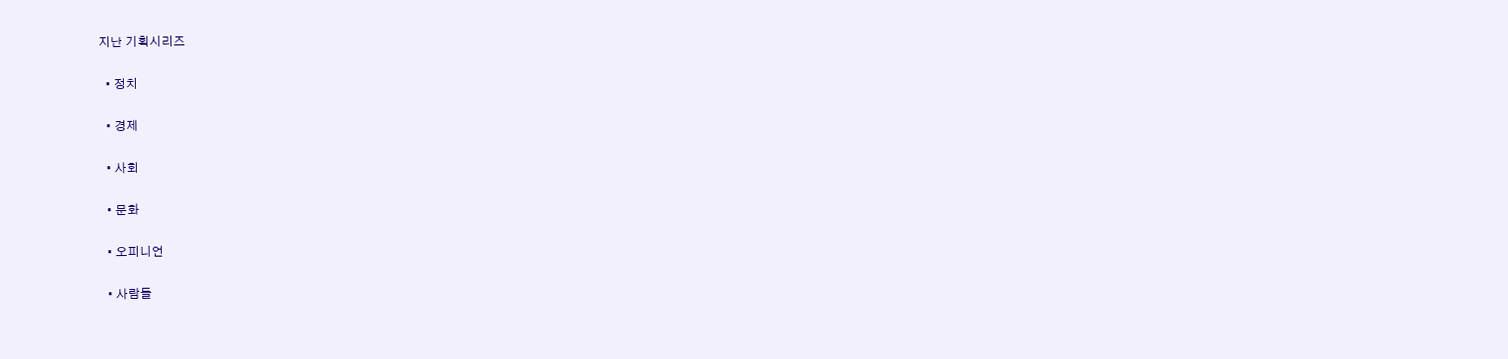지난 기획시리즈

  • 정치

  • 경제

  • 사회

  • 문화

  • 오피니언

  • 사람들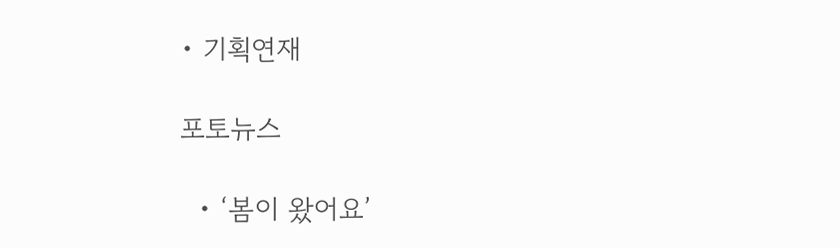• 기획연재

포토뉴스

  • ‘봄이 왔어요’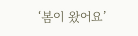‘봄이 왔어요’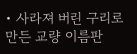• 사라져 버린 구리로 만든 교량 이름판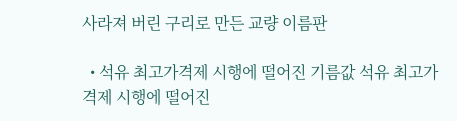사라져 버린 구리로 만든 교량 이름판

  • 석유 최고가격제 시행에 떨어진 기름값 석유 최고가격제 시행에 떨어진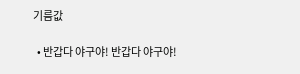기름값

  • 반갑다 야구야! 반갑다 야구야!